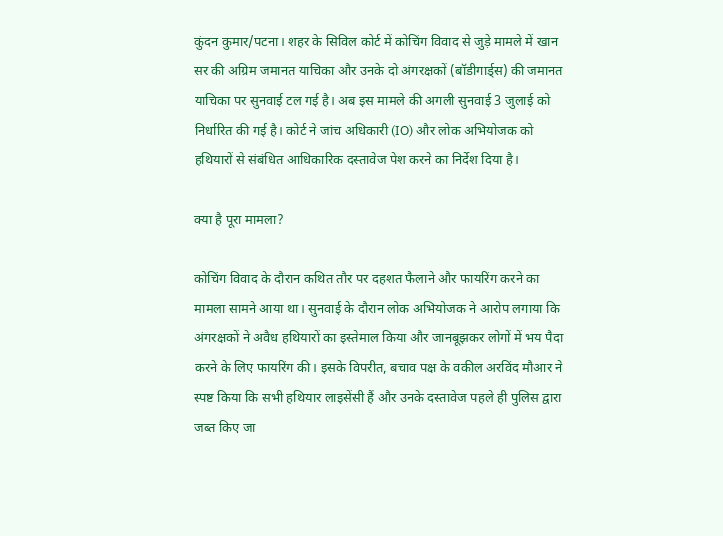कुंदन कुमार/पटना। शहर के सिविल कोर्ट में कोचिंग विवाद से जुड़े मामले में खान सर की अग्रिम जमानत याचिका और उनके दो अंगरक्षकों (बॉडीगार्ड्स) की जमानत याचिका पर सुनवाई टल गई है। अब इस मामले की अगली सुनवाई 3 जुलाई को निर्धारित की गई है। कोर्ट ने जांच अधिकारी (IO) और लोक अभियोजक को हथियारों से संबंधित आधिकारिक दस्तावेज पेश करने का निर्देश दिया है।

क्या है पूरा मामला?

कोचिंग विवाद के दौरान कथित तौर पर दहशत फैलाने और फायरिंग करने का मामला सामने आया था। सुनवाई के दौरान लोक अभियोजक ने आरोप लगाया कि अंगरक्षकों ने अवैध हथियारों का इस्तेमाल किया और जानबूझकर लोगों में भय पैदा करने के लिए फायरिंग की। इसके विपरीत, बचाव पक्ष के वकील अरविंद मौआर ने स्पष्ट किया कि सभी हथियार लाइसेंसी हैं और उनके दस्तावेज पहले ही पुलिस द्वारा जब्त किए जा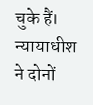चुके हैं।
न्यायाधीश ने दोनों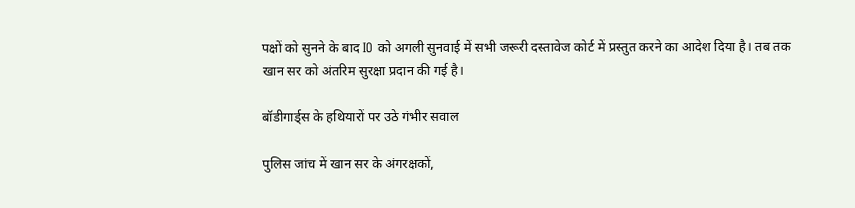पक्षों को सुनने के बाद IO को अगली सुनवाई में सभी जरूरी दस्तावेज कोर्ट में प्रस्तुत करने का आदेश दिया है। तब तक खान सर को अंतरिम सुरक्षा प्रदान की गई है।

बॉडीगार्ड्स के हथियारों पर उठे गंभीर सवाल

पुलिस जांच में खान सर के अंगरक्षकों,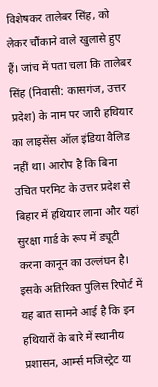विशेषकर तालेबर सिंह, को लेकर चौंकाने वाले खुलासे हुए हैं। जांच में पता चला कि तालेबर सिंह (निवासी: कासगंज, उत्तर प्रदेश) के नाम पर जारी हथियार का लाइसेंस ऑल इंडिया वैलिड नहीं था। आरोप है कि बिना उचित परमिट के उत्तर प्रदेश से बिहार में हथियार लाना और यहां सुरक्षा गार्ड के रूप में ड्यूटी करना कानून का उल्लंघन है।
इसके अतिरिक्त पुलिस रिपोर्ट में यह बात सामने आई है कि इन हथियारों के बारे में स्थानीय प्रशासन, आर्म्स मजिस्ट्रेट या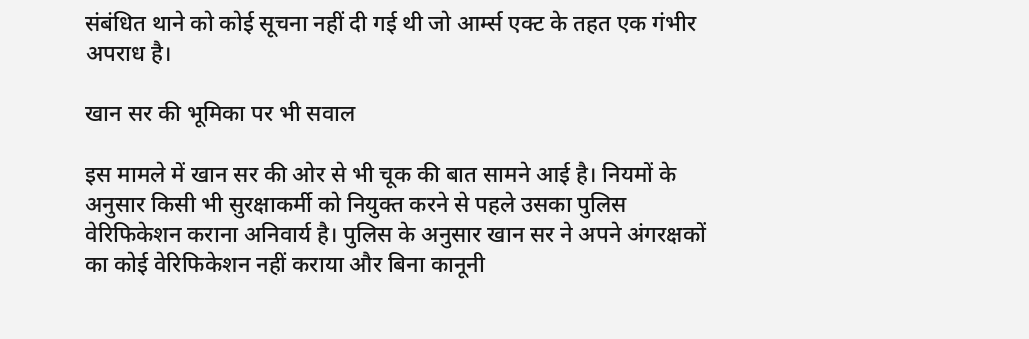संबंधित थाने को कोई सूचना नहीं दी गई थी जो आर्म्स एक्ट के तहत एक गंभीर अपराध है।

खान सर की भूमिका पर भी सवाल

इस मामले में खान सर की ओर से भी चूक की बात सामने आई है। नियमों के अनुसार किसी भी सुरक्षाकर्मी को नियुक्त करने से पहले उसका पुलिस वेरिफिकेशन कराना अनिवार्य है। पुलिस के अनुसार खान सर ने अपने अंगरक्षकों का कोई वेरिफिकेशन नहीं कराया और बिना कानूनी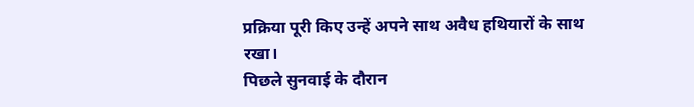प्रक्रिया पूरी किए उन्हें अपने साथ अवैध हथियारों के साथ रखा।
पिछले सुनवाई के दौरान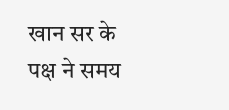खान सर के पक्ष ने समय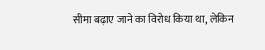सीमा बढ़ाए जाने का विरोध किया था, लेकिन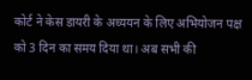कोर्ट ने केस डायरी के अध्ययन के लिए अभियोजन पक्ष को 3 दिन का समय दिया था। अब सभी की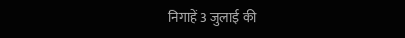निगाहें 3 जुलाई की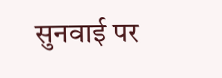सुनवाई पर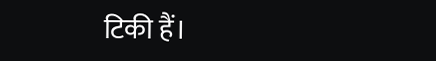टिकी हैं।